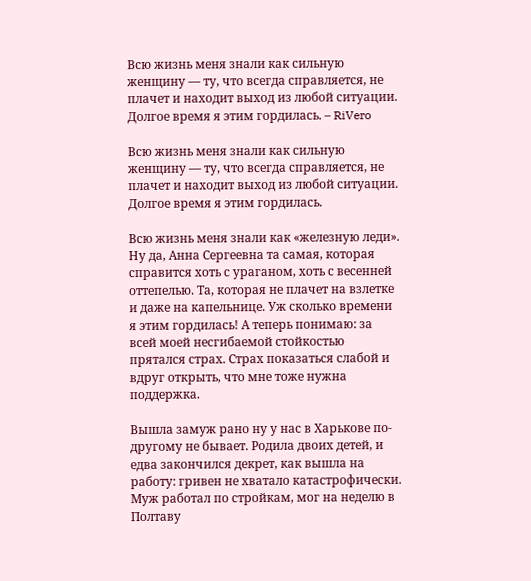Всю жизнь меня знали как сильную женщину — ту, что всегда справляется, не плачет и находит выход из любой ситуации. Долгое время я этим гордилась. – RiVero

Всю жизнь меня знали как сильную женщину — ту, что всегда справляется, не плачет и находит выход из любой ситуации. Долгое время я этим гордилась.

Всю жизнь меня знали как «железную леди». Ну да, Анна Сергеевна та самая, которая справится хоть с ураганом, хоть с весенней оттепелью. Та, которая не плачет на взлетке и даже на капельнице. Уж сколько времени я этим гордилась! А теперь понимаю: за всей моей несгибаемой стойкостью прятался страх. Страх показаться слабой и вдруг открыть, что мне тоже нужна поддержка.

Вышла замуж рано ну у нас в Харькове по-другому не бывает. Родила двоих детей, и едва закончился декрет, как вышла на работу: гривен не хватало катастрофически. Муж работал по стройкам, мог на неделю в Полтаву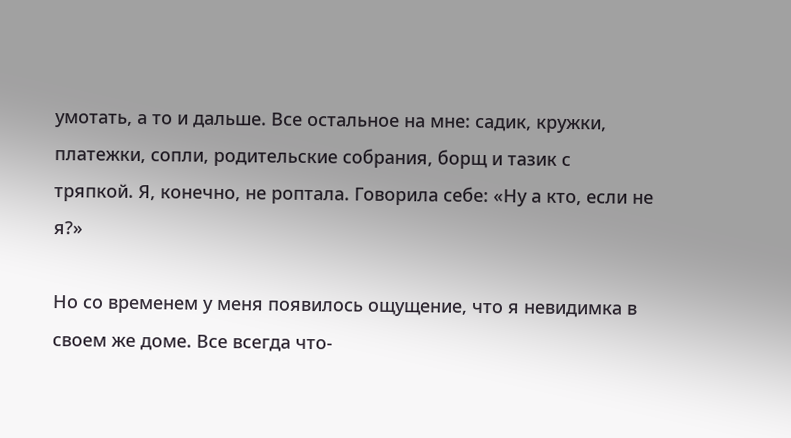умотать, а то и дальше. Все остальное на мне: садик, кружки, платежки, сопли, родительские собрания, борщ и тазик с тряпкой. Я, конечно, не роптала. Говорила себе: «Ну а кто, если не я?»

Но со временем у меня появилось ощущение, что я невидимка в своем же доме. Все всегда что-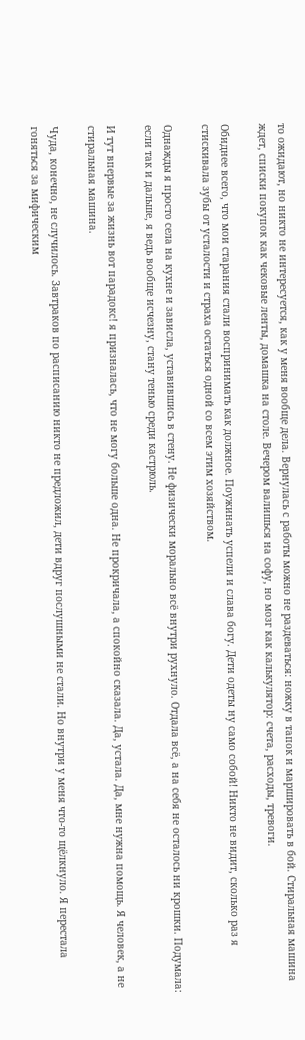то ожидают, но никто не интересуется, как у меня вообще дела. Вернулась с работы можно не раздеваться: ножку в тапок и маршировать в бой. Стиральная машина ждет, списки покупок как чековые ленты, домашка на столе. Вечером валишься на софу, но мозг как калькулятор: счета, расходы, тревоги.

Обиднее всего, что мои старания стали воспринимать как должное. Поужинать успели и слава богу. Дети одеты ну само собой! Никто не видит, сколько раз я стискивала зубы от усталости и страха остаться одной со всем этим хозяйством.

Однажды я просто села на кухне и зависла, уставившись в стену. Не физически морально всё внутри рухнуло. Отдала всё, а на себя не осталось ни крошки. Подумала: если так и дальше, я ведь вообще исчезну, стану тенью среди кастрюль.

И тут впервые за жизнь вот парадокс! я призналась, что не могу больше одна. Не прокричала, а спокойно сказала. Да, устала. Да, мне нужна помощь. Я человек, а не стиральная машина.

Чуда, конечно, не случилось. Завтраков по расписанию никто не предложил, дети вдруг послушными не стали. Но внутри у меня что-то щёлкнуло. Я перестала гоняться за мифическим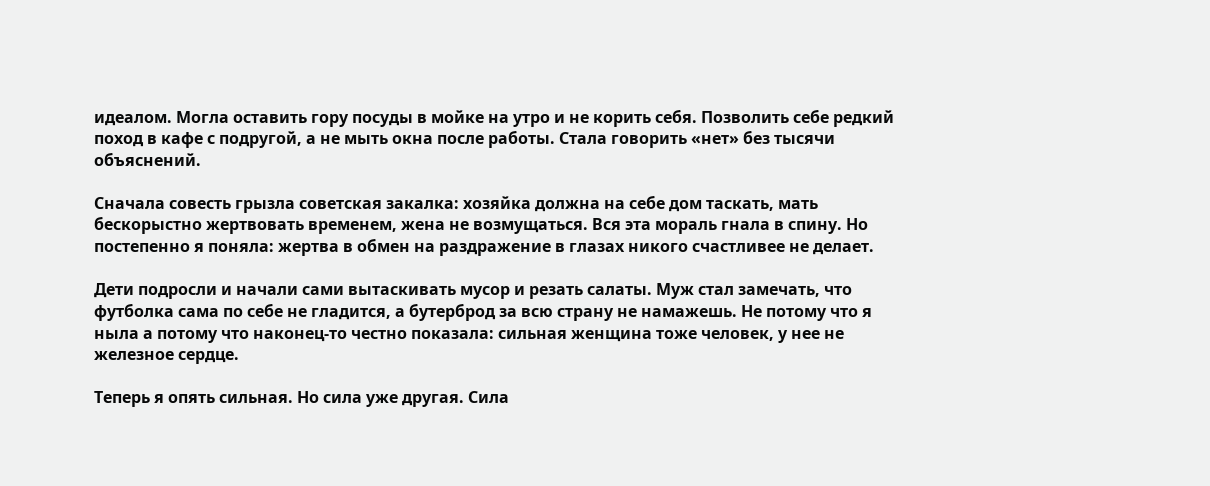идеалом. Могла оставить гору посуды в мойке на утро и не корить себя. Позволить себе редкий поход в кафе с подругой, а не мыть окна после работы. Стала говорить «нет» без тысячи объяснений.

Сначала совесть грызла советская закалка: хозяйка должна на себе дом таскать, мать бескорыстно жертвовать временем, жена не возмущаться. Вся эта мораль гнала в спину. Но постепенно я поняла: жертва в обмен на раздражение в глазах никого счастливее не делает.

Дети подросли и начали сами вытаскивать мусор и резать салаты. Муж стал замечать, что футболка сама по себе не гладится, а бутерброд за всю страну не намажешь. Не потому что я ныла а потому что наконец-то честно показала: сильная женщина тоже человек, у нее не железное сердце.

Теперь я опять сильная. Но сила уже другая. Сила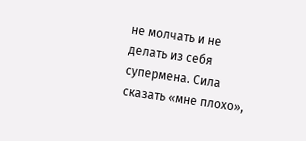не молчать и не делать из себя супермена. Сила сказать «мне плохо»,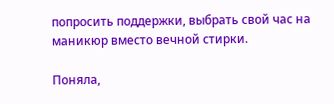попросить поддержки, выбрать свой час на маникюр вместо вечной стирки.

Поняла,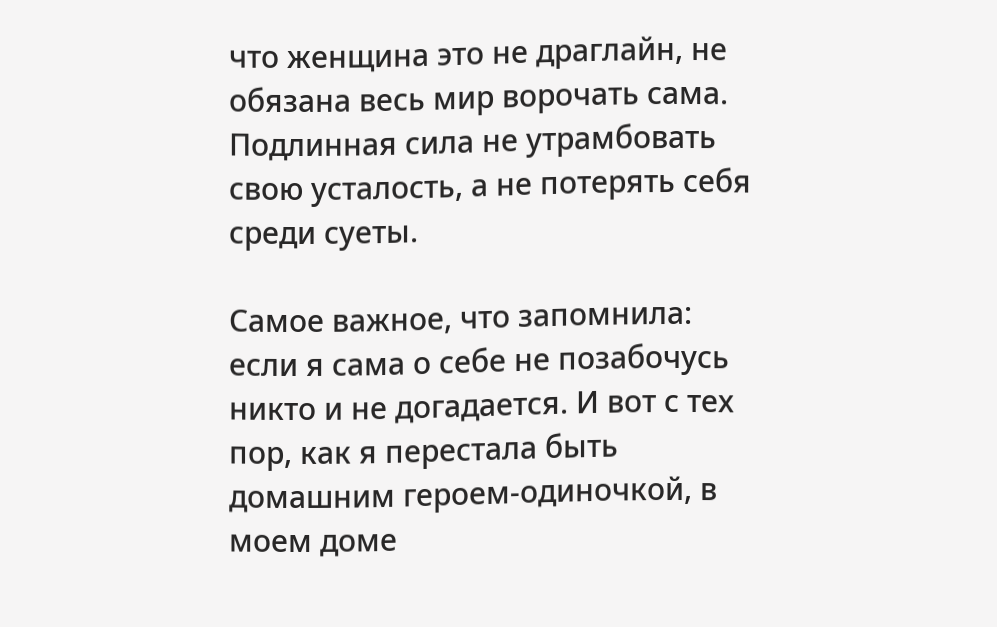что женщина это не драглайн, не обязана весь мир ворочать сама. Подлинная сила не утрамбовать свою усталость, а не потерять себя среди суеты.

Самое важное, что запомнила: если я сама о себе не позабочусь никто и не догадается. И вот с тех пор, как я перестала быть домашним героем-одиночкой, в моем доме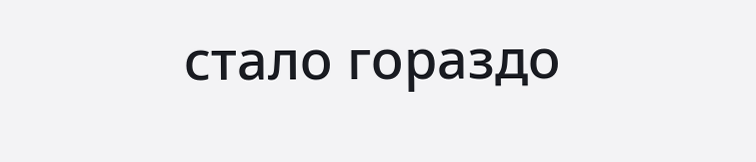стало гораздо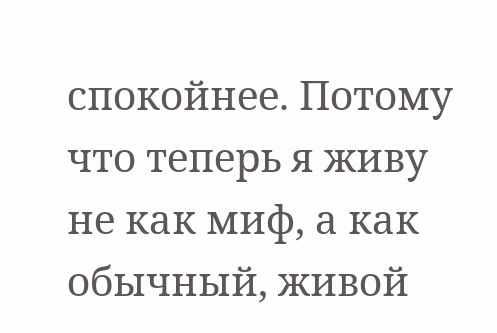спокойнее. Потому что теперь я живу не как миф, а как обычный, живой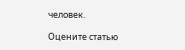человек.

Оцените статью